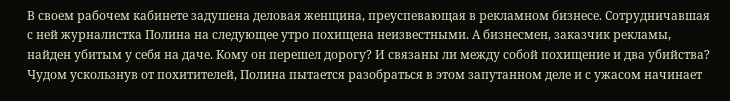В своем рабочем кабинете задушена деловая женщина, преуспевающая в рекламном бизнесе. Сотрудничавшая с ней журналистка Полина на следующее утро похищена неизвестными. А бизнесмен, заказчик рекламы, найден убитым у себя на даче. Кому он перешел дорогу? И связаны ли между собой похищение и два убийства? Чудом ускользнув от похитителей, Полина пытается разобраться в этом запутанном деле и с ужасом начинает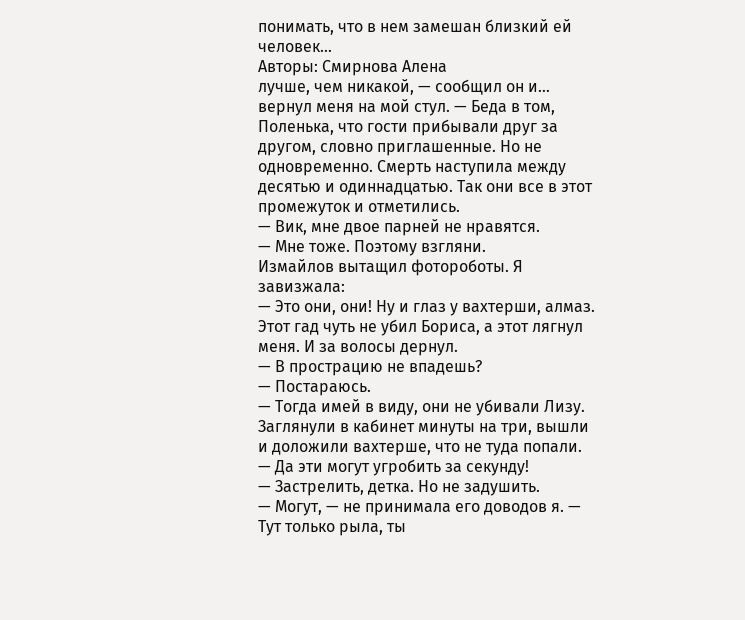понимать, что в нем замешан близкий ей человек…
Авторы: Смирнова Алена
лучше, чем никакой, — сообщил он и… вернул меня на мой стул. — Беда в том, Поленька, что гости прибывали друг за другом, словно приглашенные. Но не одновременно. Смерть наступила между десятью и одиннадцатью. Так они все в этот промежуток и отметились.
— Вик, мне двое парней не нравятся.
— Мне тоже. Поэтому взгляни.
Измайлов вытащил фотороботы. Я завизжала:
— Это они, они! Ну и глаз у вахтерши, алмаз. Этот гад чуть не убил Бориса, а этот лягнул меня. И за волосы дернул.
— В прострацию не впадешь?
— Постараюсь.
— Тогда имей в виду, они не убивали Лизу. Заглянули в кабинет минуты на три, вышли и доложили вахтерше, что не туда попали.
— Да эти могут угробить за секунду!
— Застрелить, детка. Но не задушить.
— Могут, — не принимала его доводов я. — Тут только рыла, ты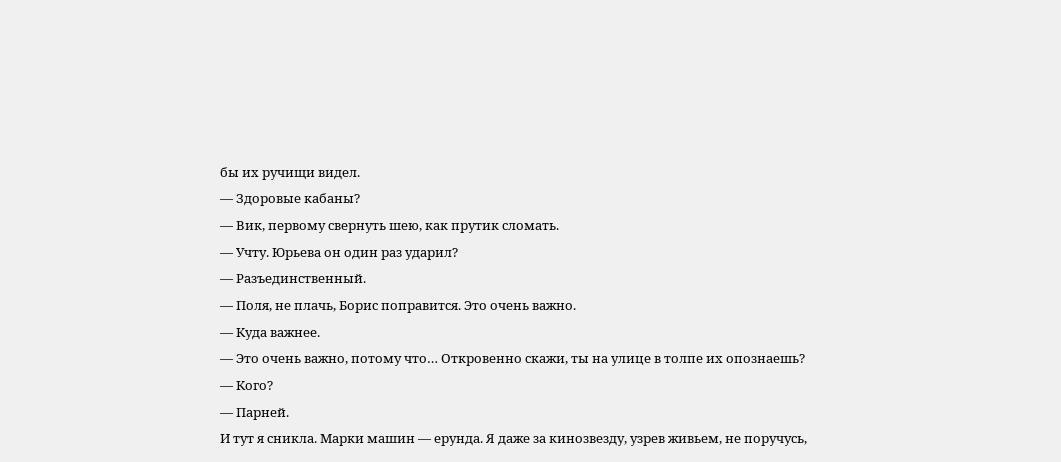бы их ручищи видел.
— Здоровые кабаны?
— Вик, первому свернуть шею, как прутик сломать.
— Учту. Юрьева он один раз ударил?
— Разъединственный.
— Поля, не плачь, Борис поправится. Это очень важно.
— Куда важнее.
— Это очень важно, потому что… Откровенно скажи, ты на улице в толпе их опознаешь?
— Кого?
— Парней.
И тут я сникла. Марки машин — ерунда. Я даже за кинозвезду, узрев живьем, не поручусь,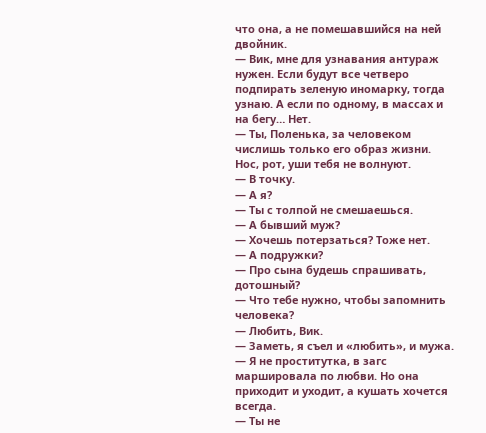что она, а не помешавшийся на ней двойник.
— Вик, мне для узнавания антураж нужен. Если будут все четверо подпирать зеленую иномарку, тогда узнаю. А если по одному, в массах и на бегу… Нет.
— Ты, Поленька, за человеком числишь только его образ жизни. Нос, рот, уши тебя не волнуют.
— В точку.
— А я?
— Ты с толпой не смешаешься.
— А бывший муж?
— Хочешь потерзаться? Тоже нет.
— А подружки?
— Про сына будешь спрашивать, дотошный?
— Что тебе нужно, чтобы запомнить человека?
— Любить, Вик.
— Заметь, я съел и «любить», и мужа.
— Я не проститутка, в загс маршировала по любви. Но она приходит и уходит, а кушать хочется всегда.
— Ты не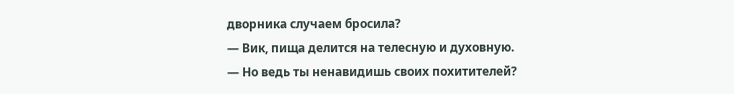дворника случаем бросила?
— Вик, пища делится на телесную и духовную.
— Но ведь ты ненавидишь своих похитителей?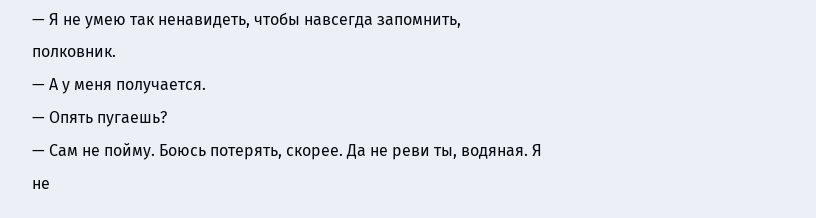— Я не умею так ненавидеть, чтобы навсегда запомнить, полковник.
— А у меня получается.
— Опять пугаешь?
— Сам не пойму. Боюсь потерять, скорее. Да не реви ты, водяная. Я не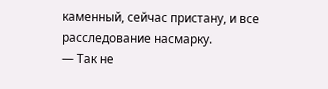каменный, сейчас пристану, и все расследование насмарку.
— Так не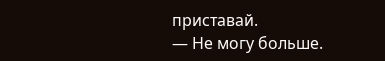приставай.
— Не могу больше.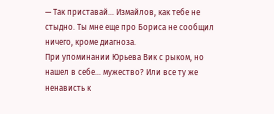— Так приставай… Измайлов, как тебе не стыдно. Ты мне еще про Бориса не сообщил ничего, кроме диагноза.
При упоминании Юрьева Вик с рыком, но нашел в себе… мужество? Или все ту же ненависть к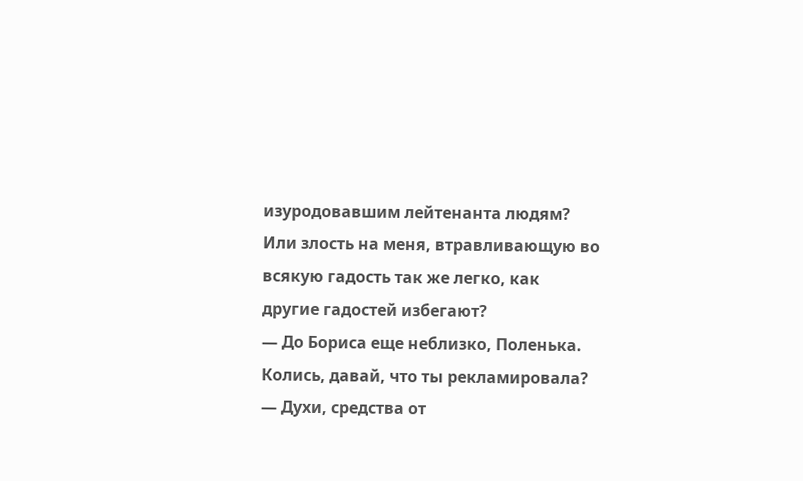изуродовавшим лейтенанта людям? Или злость на меня, втравливающую во всякую гадость так же легко, как другие гадостей избегают?
— До Бориса еще неблизко, Поленька. Колись, давай, что ты рекламировала?
— Духи, средства от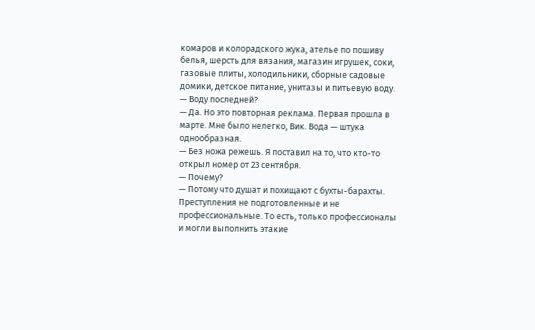комаров и колорадского жука, ателье по пошиву белья, шерсть для вязания, магазин игрушек, соки, газовые плиты, холодильники, сборные садовые домики, детское питание, унитазы и питьевую воду.
— Воду последней?
— Да. Но это повторная реклама. Первая прошла в марте. Мне было нелегко, Вик. Вода — штука однообразная.
— Без ножа режешь. Я поставил на то, что кто-то открыл номер от 23 сентября.
— Почему?
— Потому что душат и похищают с бухты-барахты. Преступления не подготовленные и не профессиональные. То есть, только профессионалы и могли выполнить этакие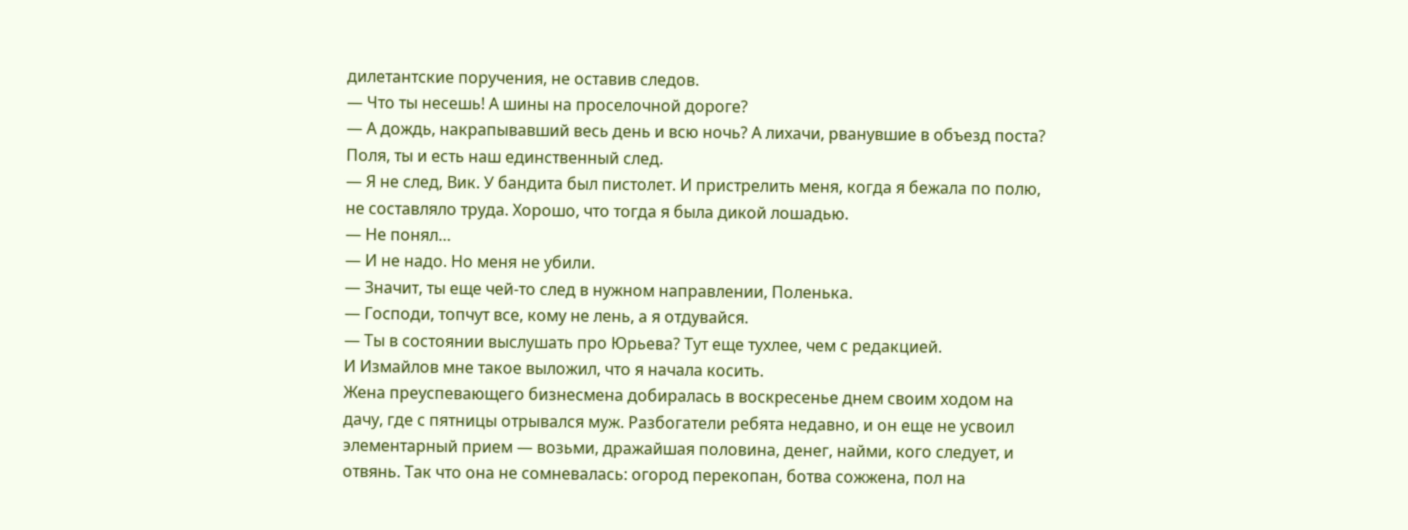дилетантские поручения, не оставив следов.
— Что ты несешь! А шины на проселочной дороге?
— А дождь, накрапывавший весь день и всю ночь? А лихачи, рванувшие в объезд поста? Поля, ты и есть наш единственный след.
— Я не след, Вик. У бандита был пистолет. И пристрелить меня, когда я бежала по полю, не составляло труда. Хорошо, что тогда я была дикой лошадью.
— Не понял…
— И не надо. Но меня не убили.
— Значит, ты еще чей-то след в нужном направлении, Поленька.
— Господи, топчут все, кому не лень, а я отдувайся.
— Ты в состоянии выслушать про Юрьева? Тут еще тухлее, чем с редакцией.
И Измайлов мне такое выложил, что я начала косить.
Жена преуспевающего бизнесмена добиралась в воскресенье днем своим ходом на дачу, где с пятницы отрывался муж. Разбогатели ребята недавно, и он еще не усвоил элементарный прием — возьми, дражайшая половина, денег, найми, кого следует, и отвянь. Так что она не сомневалась: огород перекопан, ботва сожжена, пол на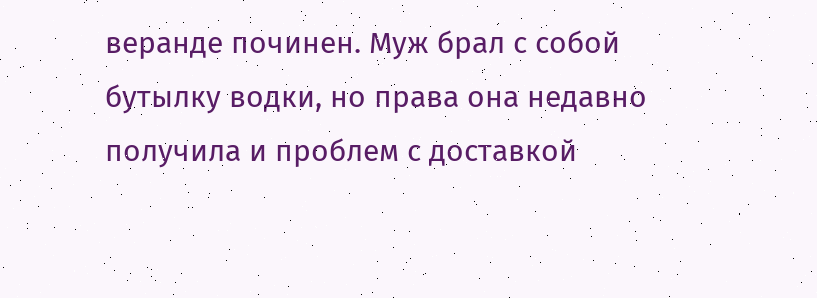веранде починен. Муж брал с собой бутылку водки, но права она недавно получила и проблем с доставкой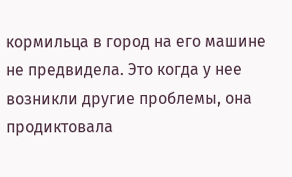кормильца в город на его машине не предвидела. Это когда у нее возникли другие проблемы, она продиктовала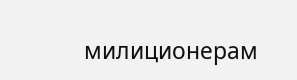милиционерам